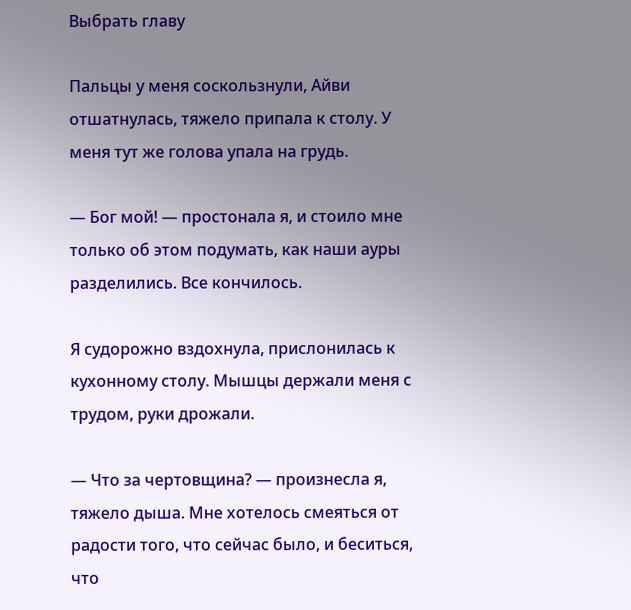Выбрать главу

Пальцы у меня соскользнули, Айви отшатнулась, тяжело припала к столу. У меня тут же голова упала на грудь.

— Бог мой! — простонала я, и стоило мне только об этом подумать, как наши ауры разделились. Все кончилось.

Я судорожно вздохнула, прислонилась к кухонному столу. Мышцы держали меня с трудом, руки дрожали.

— Что за чертовщина? — произнесла я, тяжело дыша. Мне хотелось смеяться от радости того, что сейчас было, и беситься, что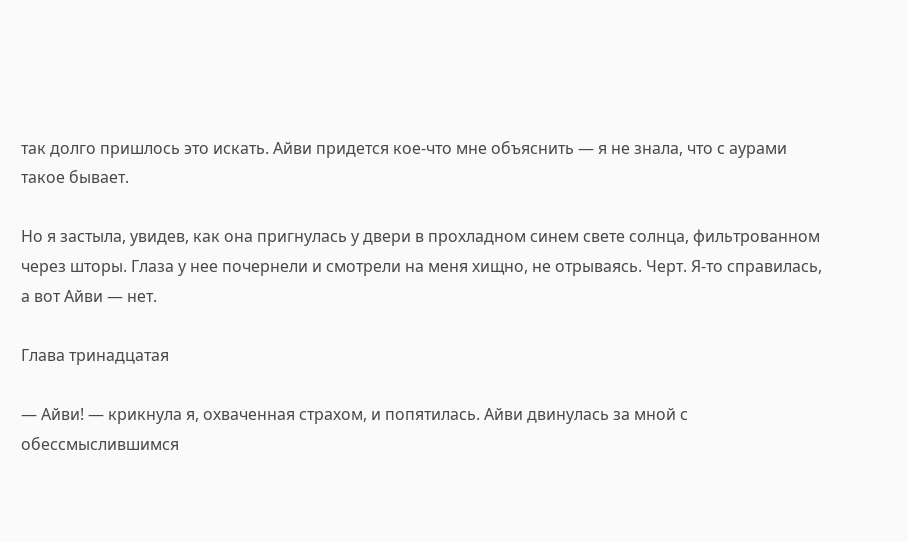так долго пришлось это искать. Айви придется кое-что мне объяснить — я не знала, что с аурами такое бывает.

Но я застыла, увидев, как она пригнулась у двери в прохладном синем свете солнца, фильтрованном через шторы. Глаза у нее почернели и смотрели на меня хищно, не отрываясь. Черт. Я-то справилась, а вот Айви — нет.

Глава тринадцатая

— Айви! — крикнула я, охваченная страхом, и попятилась. Айви двинулась за мной с обессмыслившимся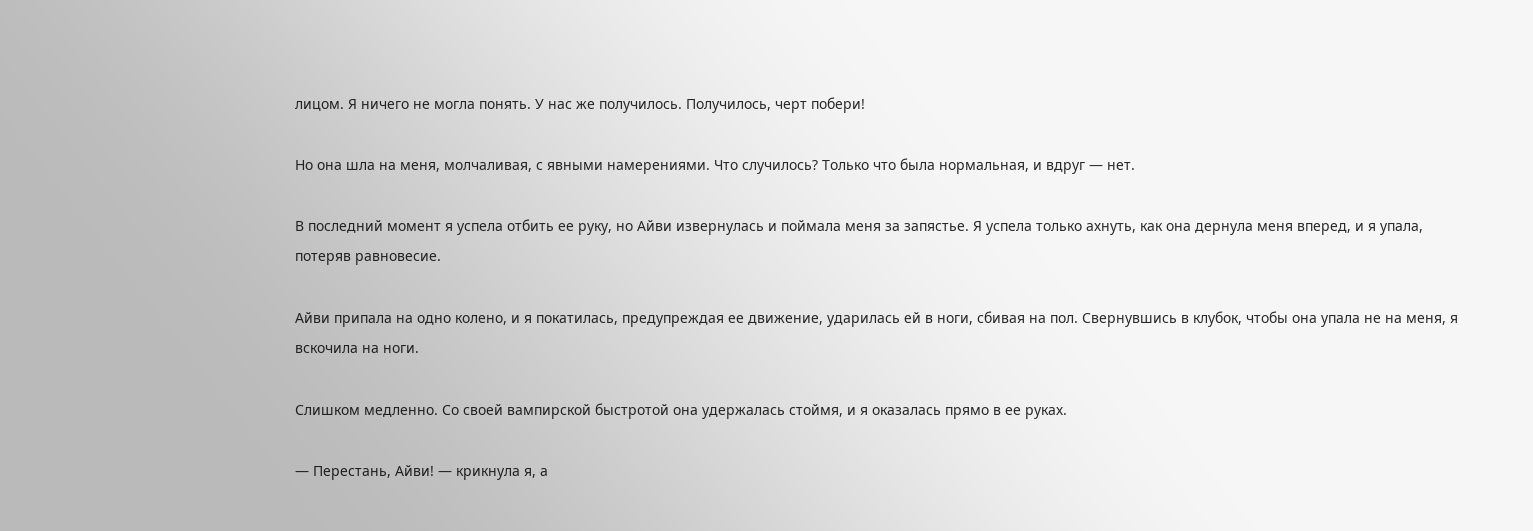лицом. Я ничего не могла понять. У нас же получилось. Получилось, черт побери!

Но она шла на меня, молчаливая, с явными намерениями. Что случилось? Только что была нормальная, и вдруг — нет.

В последний момент я успела отбить ее руку, но Айви извернулась и поймала меня за запястье. Я успела только ахнуть, как она дернула меня вперед, и я упала, потеряв равновесие.

Айви припала на одно колено, и я покатилась, предупреждая ее движение, ударилась ей в ноги, сбивая на пол. Свернувшись в клубок, чтобы она упала не на меня, я вскочила на ноги.

Слишком медленно. Со своей вампирской быстротой она удержалась стоймя, и я оказалась прямо в ее руках.

— Перестань, Айви! — крикнула я, а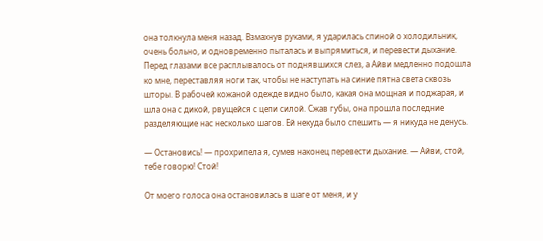она толкнула меня назад. Взмахнув руками, я ударилась спиной о холодильник, очень больно, и одновременно пыталась и выпрямиться, и перевести дыхание. Перед глазами все расплывалось от поднявшихся слез, а Айви медленно подошла ко мне, переставляя ноги так, чтобы не наступать на синие пятна света сквозь шторы. В рабочей кожаной одежде видно было, какая она мощная и поджарая, и шла она с дикой, рвущейся с цепи силой. Сжав губы, она прошла последние разделяющие нас несколько шагов. Ей некуда было спешить — я никуда не денусь.

— Остановись! — прохрипела я, сумев наконец перевести дыхание. — Айви, стой, тебе говорю! Стой!

От моего голоса она остановилась в шаге от меня, и у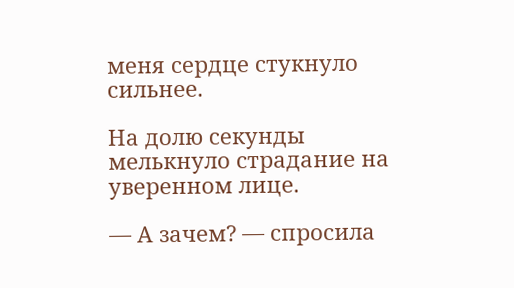меня сердце стукнуло сильнее.

На долю секунды мелькнуло страдание на уверенном лице.

— А зачем? — спросила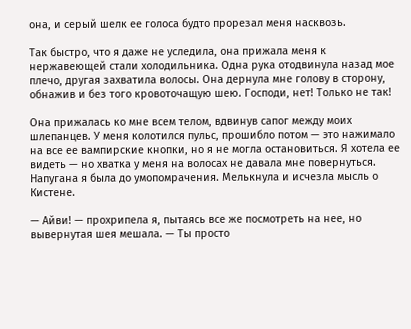она, и серый шелк ее голоса будто прорезал меня насквозь.

Так быстро, что я даже не уследила, она прижала меня к нержавеющей стали холодильника. Одна рука отодвинула назад мое плечо, другая захватила волосы. Она дернула мне голову в сторону, обнажив и без того кровоточащую шею. Господи, нет! Только не так!

Она прижалась ко мне всем телом, вдвинув сапог между моих шлепанцев. У меня колотился пульс, прошибло потом — это нажимало на все ее вампирские кнопки, но я не могла остановиться. Я хотела ее видеть — но хватка у меня на волосах не давала мне повернуться. Напугана я была до умопомрачения. Мелькнула и исчезла мысль о Кистене.

— Айви! — прохрипела я, пытаясь все же посмотреть на нее, но вывернутая шея мешала. — Ты просто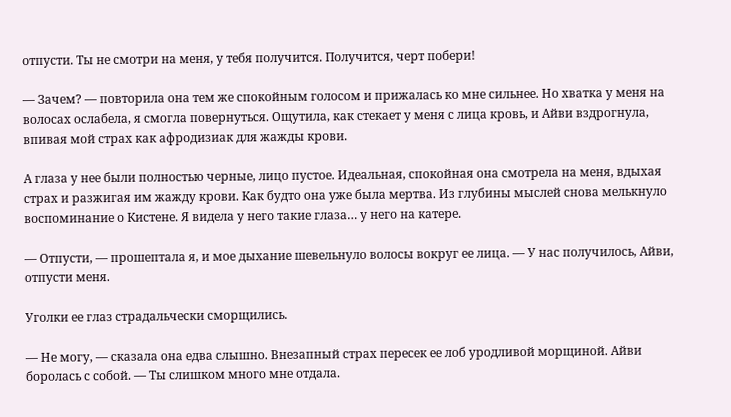отпусти. Ты не смотри на меня, у тебя получится. Получится, черт побери!

— Зачем? — повторила она тем же спокойным голосом и прижалась ко мне сильнее. Но хватка у меня на волосах ослабела, я смогла повернуться. Ощутила, как стекает у меня с лица кровь, и Айви вздрогнула, впивая мой страх как афродизиак для жажды крови.

А глаза у нее были полностью черные, лицо пустое. Идеальная, спокойная она смотрела на меня, вдыхая страх и разжигая им жажду крови. Как будто она уже была мертва. Из глубины мыслей снова мелькнуло воспоминание о Кистене. Я видела у него такие глаза… у него на катере.

— Отпусти, — прошептала я, и мое дыхание шевельнуло волосы вокруг ее лица. — У нас получилось, Айви, отпусти меня.

Уголки ее глаз страдальчески сморщились.

— Не могу, — сказала она едва слышно. Внезапный страх пересек ее лоб уродливой морщиной. Айви боролась с собой. — Ты слишком много мне отдала.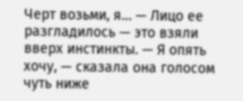Черт возьми, я… — Лицо ее разгладилось — это взяли вверх инстинкты. — Я опять хочу, — сказала она голосом чуть ниже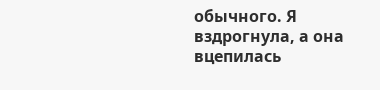обычного. Я вздрогнула, а она вцепилась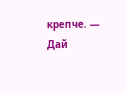крепче. — Дай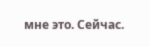мне это. Сейчас.